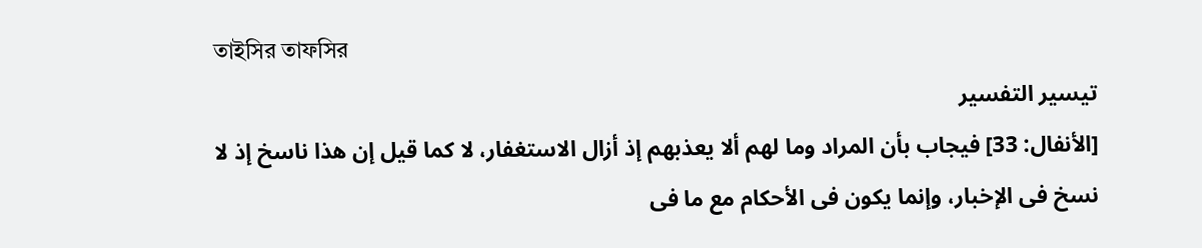তাইসির তাফসির
تيسير التفسير
[الأنفال: 33] فيجاب بأن المراد وما لهم ألا يعذبهم إذ أزال الاستغفار، لا كما قيل إن هذا ناسخ إذ لا نسخ فى الإخبار، وإنما يكون فى الأحكام مع ما فى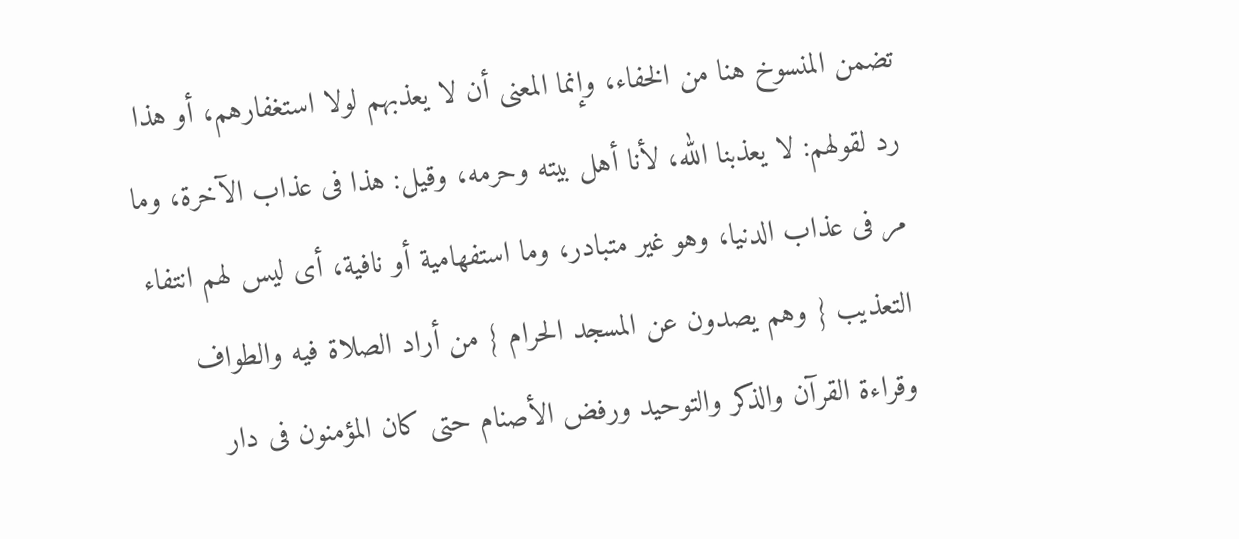تضمن المنسوخ هنا من الخفاء، وإنما المعنى أن لا يعذبهم لولا استغفارهم، أو هذا رد لقولهم: لا يعذبنا الله، لأنا أهل بيته وحرمه، وقيل: هذا فى عذاب الآخرة، وما مر فى عذاب الدنيا، وهو غير متبادر، وما استفهامية أو نافية، أى ليس لهم انتفاء التعذيب { وهم يصدون عن المسجد الحرام } من أراد الصلاة فيه والطواف وقراءة القرآن والذكر والتوحيد ورفض الأصنام حتى كان المؤمنون فى دار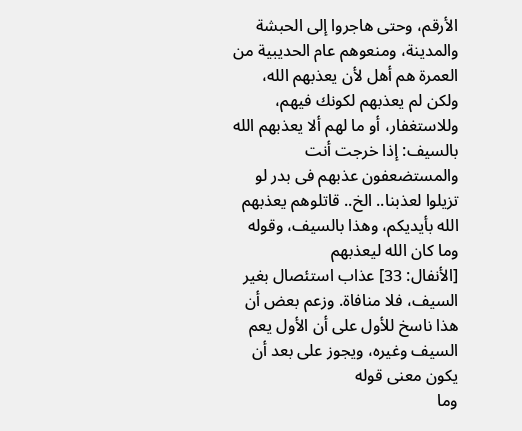الأرقم، وحتى هاجروا إلى الحبشة والمدينة، ومنعوهم عام الحديبية من العمرة هم أهل لأن يعذبهم الله، ولكن لم يعذبهم لكونك فيهم، وللاستغفار، أو ما لهم ألا يعذبهم الله بالسيف: إذا خرجت أنت والمستضعفون عذبهم فى بدر لو تزيلوا لعذبنا.. الخ.. قاتلوهم يعذبهم الله بأيديكم، وهذا بالسيف، وقوله
وما كان الله ليعذبهم
[الأنفال: 33] عذاب استئصال بغير السيف، فلا منافاة. وزعم بعض أن هذا ناسخ للأول على أن الأول يعم السيف وغيره، ويجوز على بعد أن يكون معنى قوله
وما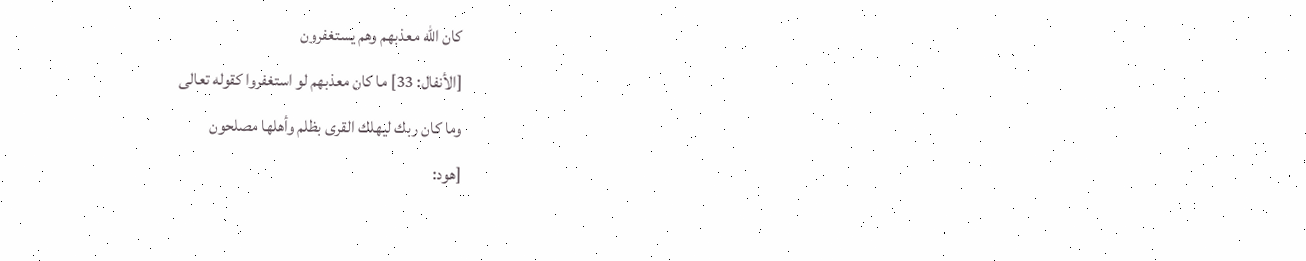كان الله معذبهم وهم يستغفرون
[الأنفال: 33] ما كان معذبهم لو استغفروا كقوله تعالى
وما كان ربك ليهلك القرى بظلم وأهلها مصلحون
[هود: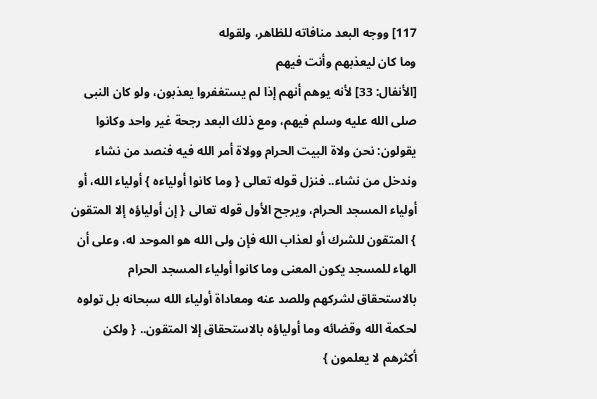117] ووجه البعد منافاته للظاهر، ولقوله
وما كان ليعذبهم وأنت فيهم
[الأنفال: 33] لأنه يوهم أنهم إذا لم يستغفروا يعذبون، ولو كان النبى صلى الله عليه وسلم فيهم، ومع ذلك البعد رجحة غير واحد وكانوا يقولون: نحن ولاة البيت الحرام وولاة أمر الله فيه فنصد من نشاء وندخل من نشاء.. فنزل قوله تعالى { وما كانوا أولياءه } أولياء الله، أو أولياء المسجد الحرام، ويرجح الأول قوله تعالى { إن أولياؤه إلا المتقون } المتقون للشرك أو لعذاب الله فإن ولى الله هو الموحد له، وعلى أن الهاء للمسجد يكون المعنى وما كانوا أولياء المسجد الحرام بالاستحقاق لشركهم وللصد عنه ومعاداة أولياء الله سبحانه بل تولوه لحكمة الله وقضائه وما أولياؤه بالاستحقاق إلا المتقون.. { ولكن أكثرهم لا يعلمون }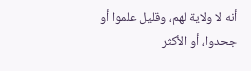أنه لا ولاية لهم، وقليل علموا أو جحدوا، أو الأكثر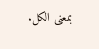بمعنى الكل.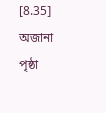[8.35]
অজানা পৃষ্ঠা